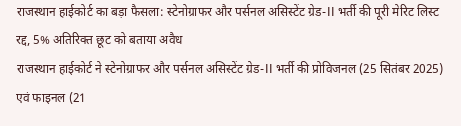राजस्थान हाईकोर्ट का बड़ा फैसला: स्टेनोग्राफर और पर्सनल असिस्टेंट ग्रेड-II भर्ती की पूरी मेरिट लिस्ट रद्द, 5% अतिरिक्त छूट को बताया अवैध
राजस्थान हाईकोर्ट ने स्टेनोग्राफर और पर्सनल असिस्टेंट ग्रेड-II भर्ती की प्रोविजनल (25 सितंबर 2025) एवं फाइनल (21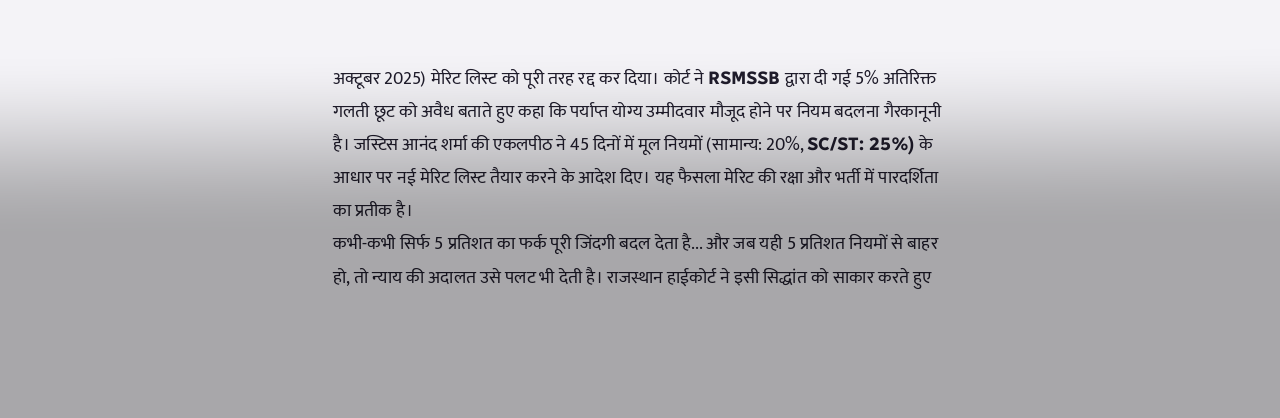अक्टूबर 2025) मेरिट लिस्ट को पूरी तरह रद्द कर दिया। कोर्ट ने RSMSSB द्वारा दी गई 5% अतिरिक्त गलती छूट को अवैध बताते हुए कहा कि पर्याप्त योग्य उम्मीदवार मौजूद होने पर नियम बदलना गैरकानूनी है। जस्टिस आनंद शर्मा की एकलपीठ ने 45 दिनों में मूल नियमों (सामान्य: 20%, SC/ST: 25%) के आधार पर नई मेरिट लिस्ट तैयार करने के आदेश दिए। यह फैसला मेरिट की रक्षा और भर्ती में पारदर्शिता का प्रतीक है।
कभी-कभी सिर्फ 5 प्रतिशत का फर्क पूरी जिंदगी बदल देता है... और जब यही 5 प्रतिशत नियमों से बाहर हो, तो न्याय की अदालत उसे पलट भी देती है। राजस्थान हाईकोर्ट ने इसी सिद्धांत को साकार करते हुए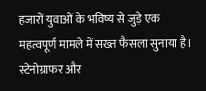हजारों युवाओं के भविष्य से जुड़े एक महत्वपूर्ण मामले में सख्त फैसला सुनाया है। स्टेनोग्राफर और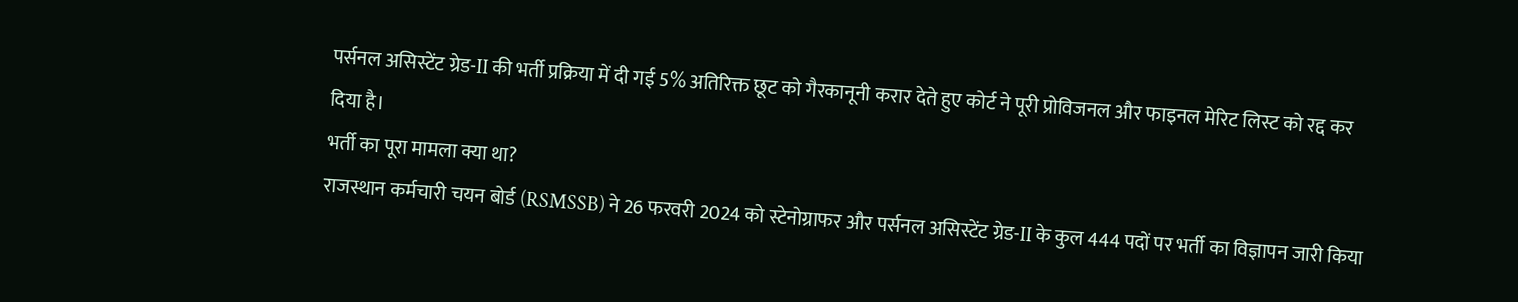पर्सनल असिस्टेंट ग्रेड-II की भर्ती प्रक्रिया में दी गई 5% अतिरिक्त छूट को गैरकानूनी करार देते हुए कोर्ट ने पूरी प्रोविजनल और फाइनल मेरिट लिस्ट को रद्द कर दिया है।
भर्ती का पूरा मामला क्या था?
राजस्थान कर्मचारी चयन बोर्ड (RSMSSB) ने 26 फरवरी 2024 को स्टेनोग्राफर और पर्सनल असिस्टेंट ग्रेड-II के कुल 444 पदों पर भर्ती का विज्ञापन जारी किया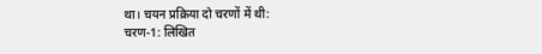था। चयन प्रक्रिया दो चरणों में थी:
चरण-1: लिखित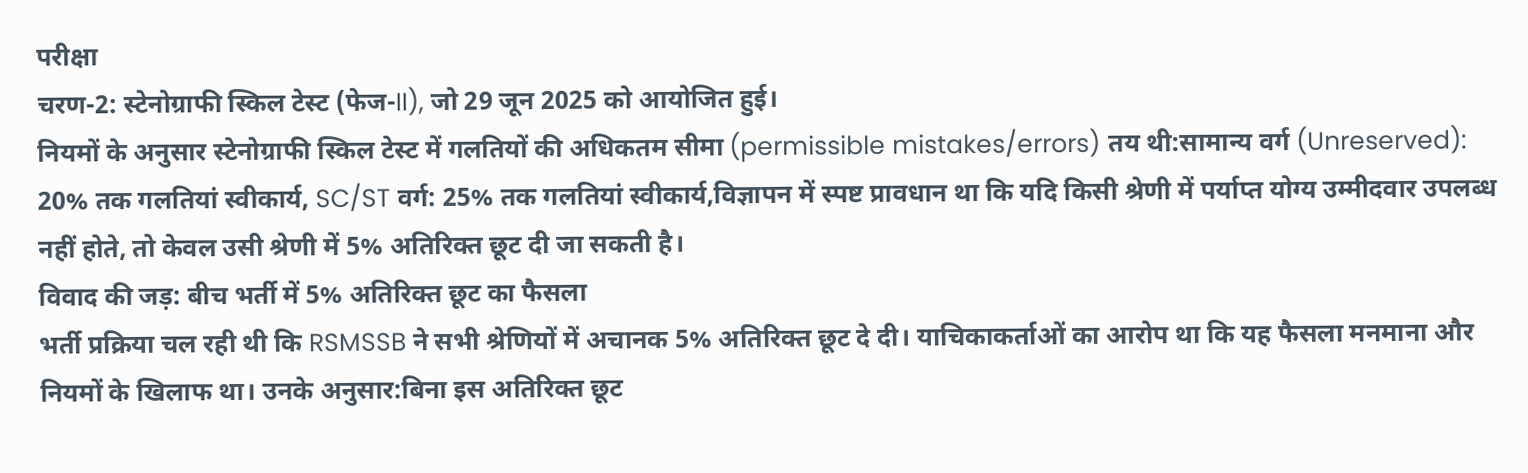परीक्षा
चरण-2: स्टेनोग्राफी स्किल टेस्ट (फेज-II), जो 29 जून 2025 को आयोजित हुई।
नियमों के अनुसार स्टेनोग्राफी स्किल टेस्ट में गलतियों की अधिकतम सीमा (permissible mistakes/errors) तय थी:सामान्य वर्ग (Unreserved): 20% तक गलतियां स्वीकार्य, SC/ST वर्ग: 25% तक गलतियां स्वीकार्य,विज्ञापन में स्पष्ट प्रावधान था कि यदि किसी श्रेणी में पर्याप्त योग्य उम्मीदवार उपलब्ध नहीं होते, तो केवल उसी श्रेणी में 5% अतिरिक्त छूट दी जा सकती है।
विवाद की जड़: बीच भर्ती में 5% अतिरिक्त छूट का फैसला
भर्ती प्रक्रिया चल रही थी कि RSMSSB ने सभी श्रेणियों में अचानक 5% अतिरिक्त छूट दे दी। याचिकाकर्ताओं का आरोप था कि यह फैसला मनमाना और नियमों के खिलाफ था। उनके अनुसार:बिना इस अतिरिक्त छूट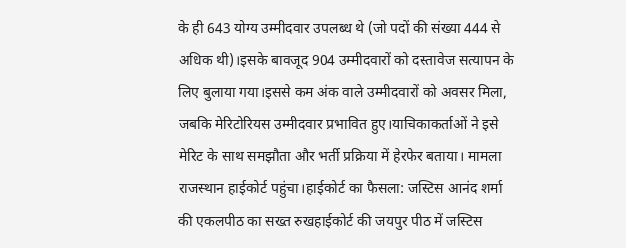के ही 643 योग्य उम्मीदवार उपलब्ध थे (जो पदों की संख्या 444 से अधिक थी)।इसके बावजूद 904 उम्मीदवारों को दस्तावेज सत्यापन के लिए बुलाया गया।इससे कम अंक वाले उम्मीदवारों को अवसर मिला, जबकि मेरिटोरियस उम्मीदवार प्रभावित हुए।याचिकाकर्ताओं ने इसे मेरिट के साथ समझौता और भर्ती प्रक्रिया में हेरफेर बताया। मामला राजस्थान हाईकोर्ट पहुंचा।हाईकोर्ट का फैसला: जस्टिस आनंद शर्मा की एकलपीठ का सख्त रुखहाईकोर्ट की जयपुर पीठ में जस्टिस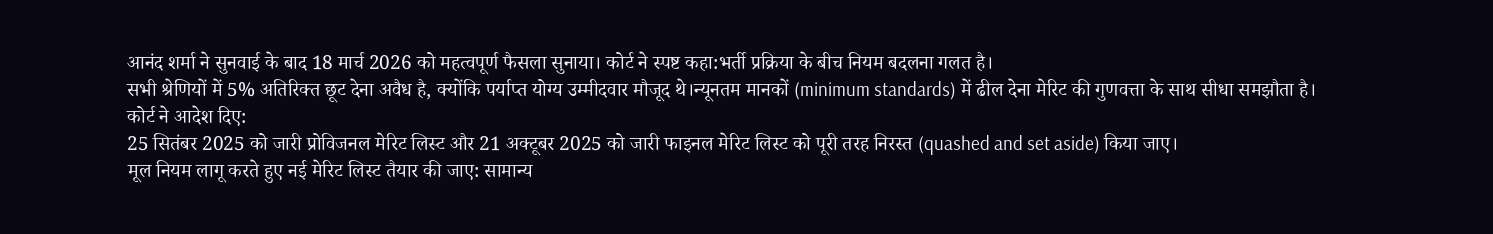आनंद शर्मा ने सुनवाई के बाद 18 मार्च 2026 को महत्वपूर्ण फैसला सुनाया। कोर्ट ने स्पष्ट कहा:भर्ती प्रक्रिया के बीच नियम बदलना गलत है।
सभी श्रेणियों में 5% अतिरिक्त छूट देना अवैध है, क्योंकि पर्याप्त योग्य उम्मीदवार मौजूद थे।न्यूनतम मानकों (minimum standards) में ढील देना मेरिट की गुणवत्ता के साथ सीधा समझौता है।
कोर्ट ने आदेश दिए:
25 सितंबर 2025 को जारी प्रोविजनल मेरिट लिस्ट और 21 अक्टूबर 2025 को जारी फाइनल मेरिट लिस्ट को पूरी तरह निरस्त (quashed and set aside) किया जाए।
मूल नियम लागू करते हुए नई मेरिट लिस्ट तैयार की जाए: सामान्य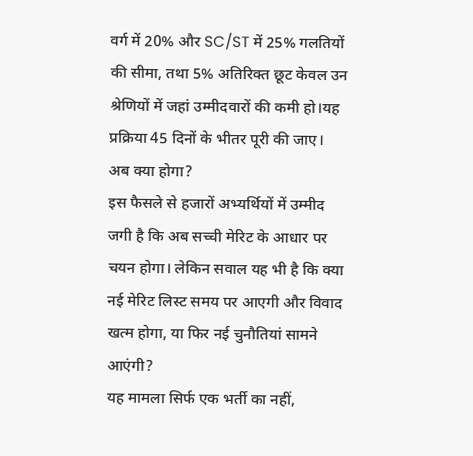वर्ग में 20% और SC/ST में 25% गलतियों की सीमा, तथा 5% अतिरिक्त छूट केवल उन श्रेणियों में जहां उम्मीदवारों की कमी हो।यह प्रक्रिया 45 दिनों के भीतर पूरी की जाए।
अब क्या होगा?
इस फैसले से हजारों अभ्यर्थियों में उम्मीद जगी है कि अब सच्ची मेरिट के आधार पर चयन होगा। लेकिन सवाल यह भी है कि क्या नई मेरिट लिस्ट समय पर आएगी और विवाद खत्म होगा, या फिर नई चुनौतियां सामने आएंगी?
यह मामला सिर्फ एक भर्ती का नहीं,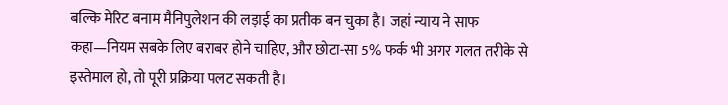बल्कि मेरिट बनाम मैनिपुलेशन की लड़ाई का प्रतीक बन चुका है। जहां न्याय ने साफ कहा—नियम सबके लिए बराबर होने चाहिए, और छोटा-सा 5% फर्क भी अगर गलत तरीके से इस्तेमाल हो, तो पूरी प्रक्रिया पलट सकती है।